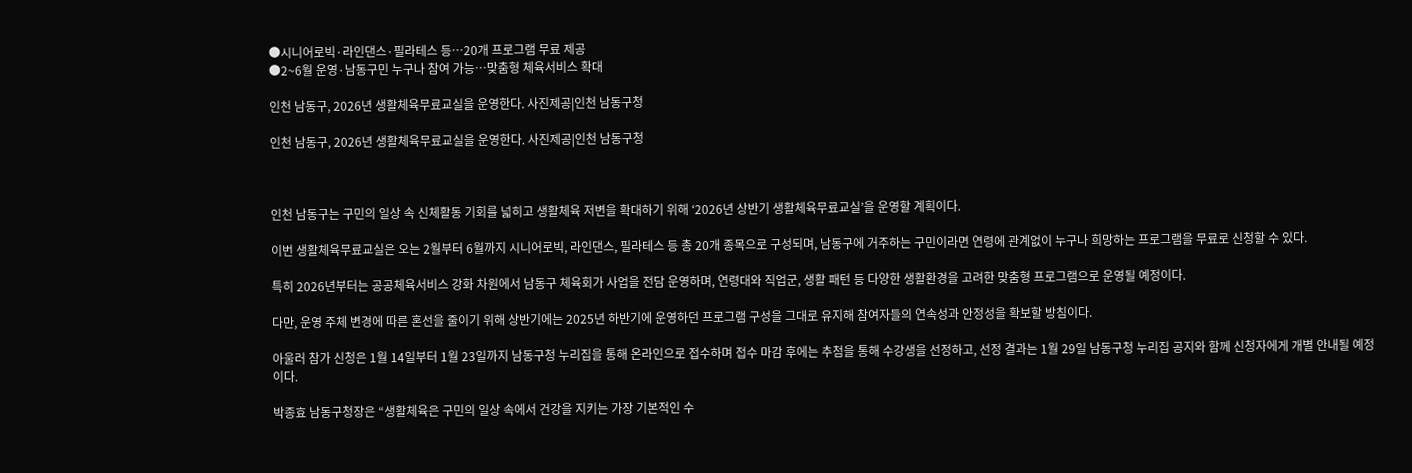●시니어로빅·라인댄스·필라테스 등…20개 프로그램 무료 제공
●2~6월 운영·남동구민 누구나 참여 가능…맞춤형 체육서비스 확대

인천 남동구, 2026년 생활체육무료교실을 운영한다. 사진제공|인천 남동구청

인천 남동구, 2026년 생활체육무료교실을 운영한다. 사진제공|인천 남동구청



인천 남동구는 구민의 일상 속 신체활동 기회를 넓히고 생활체육 저변을 확대하기 위해 ‘2026년 상반기 생활체육무료교실’을 운영할 계획이다.

이번 생활체육무료교실은 오는 2월부터 6월까지 시니어로빅, 라인댄스, 필라테스 등 총 20개 종목으로 구성되며, 남동구에 거주하는 구민이라면 연령에 관계없이 누구나 희망하는 프로그램을 무료로 신청할 수 있다.

특히 2026년부터는 공공체육서비스 강화 차원에서 남동구 체육회가 사업을 전담 운영하며, 연령대와 직업군, 생활 패턴 등 다양한 생활환경을 고려한 맞춤형 프로그램으로 운영될 예정이다.

다만, 운영 주체 변경에 따른 혼선을 줄이기 위해 상반기에는 2025년 하반기에 운영하던 프로그램 구성을 그대로 유지해 참여자들의 연속성과 안정성을 확보할 방침이다.

아울러 참가 신청은 1월 14일부터 1월 23일까지 남동구청 누리집을 통해 온라인으로 접수하며 접수 마감 후에는 추첨을 통해 수강생을 선정하고, 선정 결과는 1월 29일 남동구청 누리집 공지와 함께 신청자에게 개별 안내될 예정이다.

박종효 남동구청장은 “생활체육은 구민의 일상 속에서 건강을 지키는 가장 기본적인 수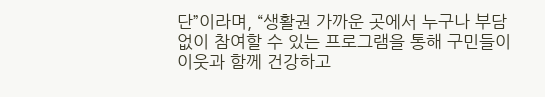단”이라며, “생활권 가까운 곳에서 누구나 부담 없이 참여할 수 있는 프로그램을 통해 구민들이 이웃과 함께 건강하고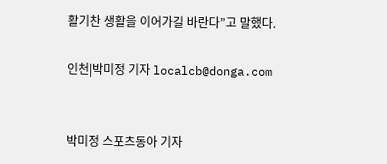활기찬 생활을 이어가길 바란다”고 말했다.

인천|박미정 기자 localcb@donga.com


박미정 스포츠동아 기자